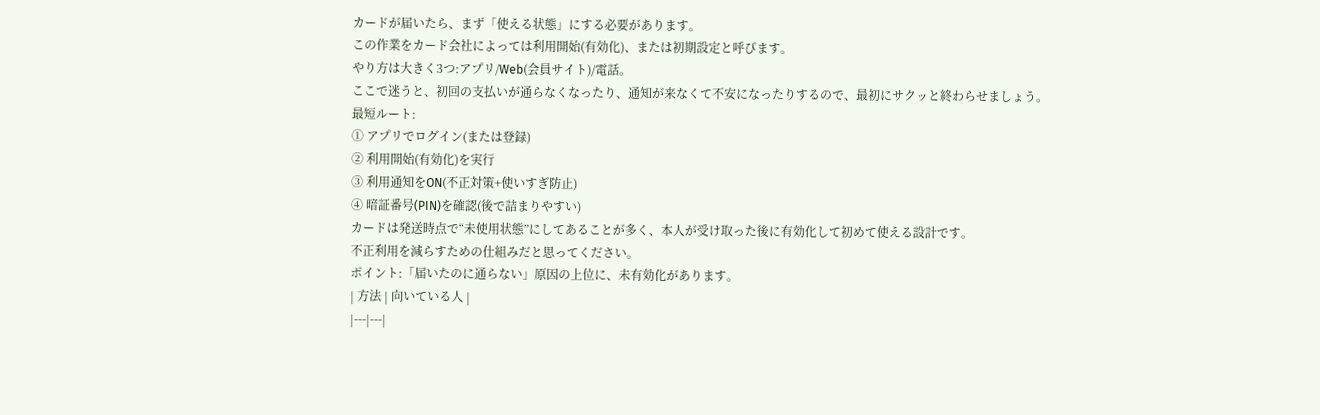カードが届いたら、まず「使える状態」にする必要があります。
この作業をカード会社によっては利用開始(有効化)、または初期設定と呼びます。
やり方は大きく3つ:アプリ/Web(会員サイト)/電話。
ここで迷うと、初回の支払いが通らなくなったり、通知が来なくて不安になったりするので、最初にサクッと終わらせましょう。
最短ルート:
① アプリでログイン(または登録)
② 利用開始(有効化)を実行
③ 利用通知をON(不正対策+使いすぎ防止)
④ 暗証番号(PIN)を確認(後で詰まりやすい)
カードは発送時点で“未使用状態”にしてあることが多く、本人が受け取った後に有効化して初めて使える設計です。
不正利用を減らすための仕組みだと思ってください。
ポイント:「届いたのに通らない」原因の上位に、未有効化があります。
| 方法 | 向いている人 |
|---|---|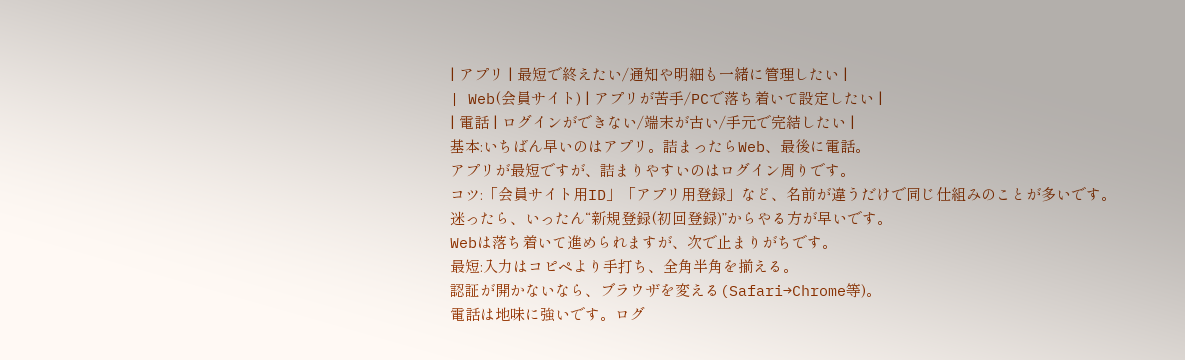| アプリ | 最短で終えたい/通知や明細も一緒に管理したい |
| Web(会員サイト) | アプリが苦手/PCで落ち着いて設定したい |
| 電話 | ログインができない/端末が古い/手元で完結したい |
基本:いちばん早いのはアプリ。詰まったらWeb、最後に電話。
アプリが最短ですが、詰まりやすいのはログイン周りです。
コツ:「会員サイト用ID」「アプリ用登録」など、名前が違うだけで同じ仕組みのことが多いです。
迷ったら、いったん“新規登録(初回登録)”からやる方が早いです。
Webは落ち着いて進められますが、次で止まりがちです。
最短:入力はコピペより手打ち、全角半角を揃える。
認証が開かないなら、ブラウザを変える(Safari→Chrome等)。
電話は地味に強いです。ログ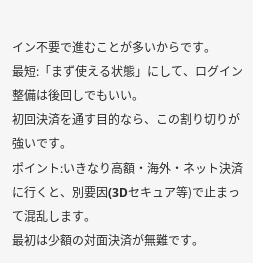イン不要で進むことが多いからです。
最短:「まず使える状態」にして、ログイン整備は後回しでもいい。
初回決済を通す目的なら、この割り切りが強いです。
ポイント:いきなり高額・海外・ネット決済に行くと、別要因(3Dセキュア等)で止まって混乱します。
最初は少額の対面決済が無難です。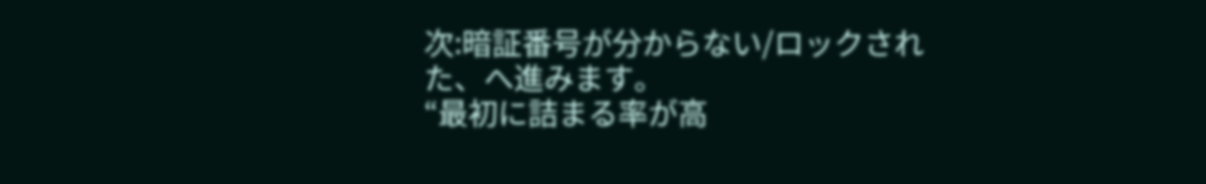次:暗証番号が分からない/ロックされた、へ進みます。
“最初に詰まる率が高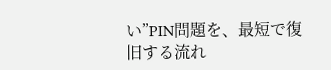い”PIN問題を、最短で復旧する流れ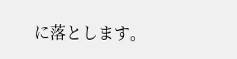に落とします。